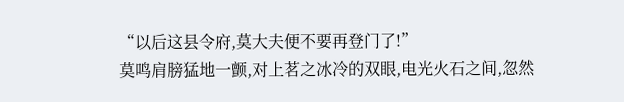“以后这县令府,莫大夫便不要再登门了!”
莫鸣肩膀猛地一颤,对上茗之冰冷的双眼,电光火石之间,忽然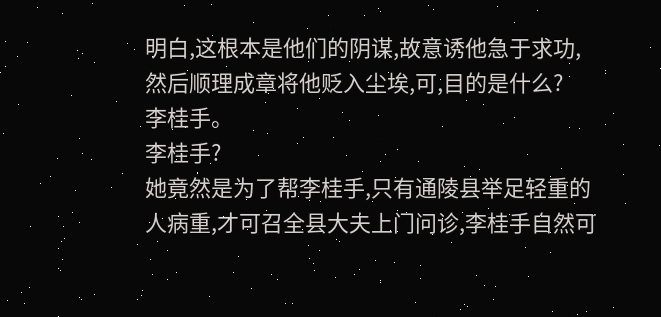明白,这根本是他们的阴谋,故意诱他急于求功,然后顺理成章将他贬入尘埃,可,目的是什么?
李桂手。
李桂手?
她竟然是为了帮李桂手,只有通陵县举足轻重的人病重,才可召全县大夫上门问诊,李桂手自然可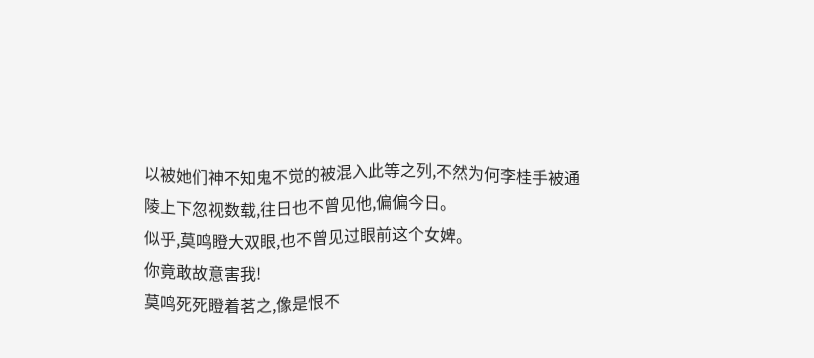以被她们神不知鬼不觉的被混入此等之列,不然为何李桂手被通陵上下忽视数载,往日也不曾见他,偏偏今日。
似乎,莫鸣瞪大双眼,也不曾见过眼前这个女婢。
你竟敢故意害我!
莫鸣死死瞪着茗之,像是恨不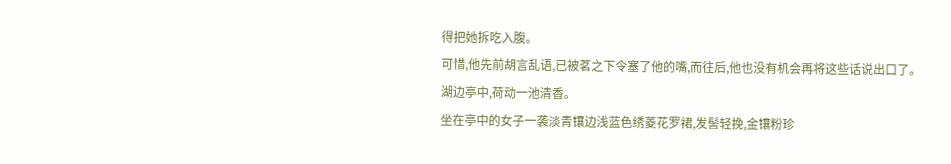得把她拆吃入腹。
可惜,他先前胡言乱语,已被茗之下令塞了他的嘴,而往后,他也没有机会再将这些话说出口了。
湖边亭中,荷动一池清香。
坐在亭中的女子一袭淡青镶边浅蓝色绣菱花罗裙,发髻轻挽,金镶粉珍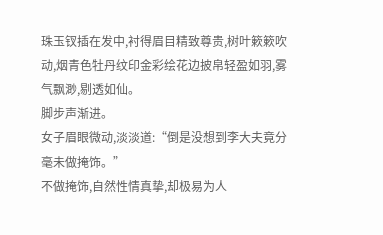珠玉钗插在发中,衬得眉目精致尊贵,树叶簌簌吹动,烟青色牡丹纹印金彩绘花边披帛轻盈如羽,雾气飘渺,剔透如仙。
脚步声渐进。
女子眉眼微动,淡淡道:“倒是没想到李大夫竟分毫未做掩饰。”
不做掩饰,自然性情真挚,却极易为人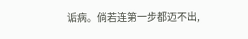诟病。倘若连第一步都迈不出,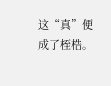这“真”便成了桎梏。